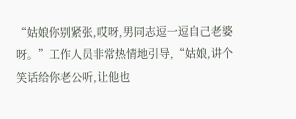“姑娘你别紧张,哎呀,男同志逗一逗自己老婆呀。”工作人员非常热情地引导,“姑娘,讲个笑话给你老公听,让他也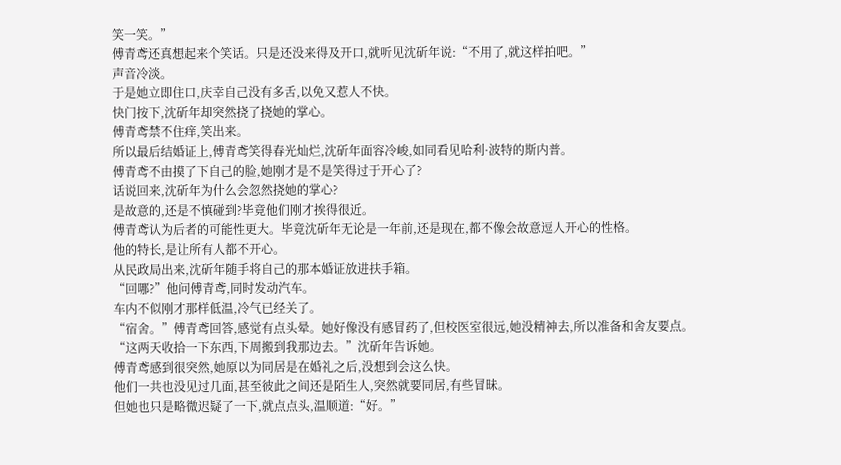笑一笑。”
傅青鸢还真想起来个笑话。只是还没来得及开口,就听见沈斫年说:“不用了,就这样拍吧。”
声音冷淡。
于是她立即住口,庆幸自己没有多舌,以免又惹人不快。
快门按下,沈斫年却突然挠了挠她的掌心。
傅青鸢禁不住痒,笑出来。
所以最后结婚证上,傅青鸢笑得春光灿烂,沈斫年面容冷峻,如同看见哈利·波特的斯内普。
傅青鸢不由摸了下自己的脸,她刚才是不是笑得过于开心了?
话说回来,沈斫年为什么会忽然挠她的掌心?
是故意的,还是不慎碰到?毕竟他们刚才挨得很近。
傅青鸢认为后者的可能性更大。毕竟沈斫年无论是一年前,还是现在,都不像会故意逗人开心的性格。
他的特长,是让所有人都不开心。
从民政局出来,沈斫年随手将自己的那本婚证放进扶手箱。
“回哪?”他问傅青鸢,同时发动汽车。
车内不似刚才那样低温,冷气已经关了。
“宿舍。”傅青鸢回答,感觉有点头晕。她好像没有感冒药了,但校医室很远,她没精神去,所以准备和舍友要点。
“这两天收拾一下东西,下周搬到我那边去。”沈斫年告诉她。
傅青鸢感到很突然,她原以为同居是在婚礼之后,没想到会这么快。
他们一共也没见过几面,甚至彼此之间还是陌生人,突然就要同居,有些冒昧。
但她也只是略微迟疑了一下,就点点头,温顺道:“好。”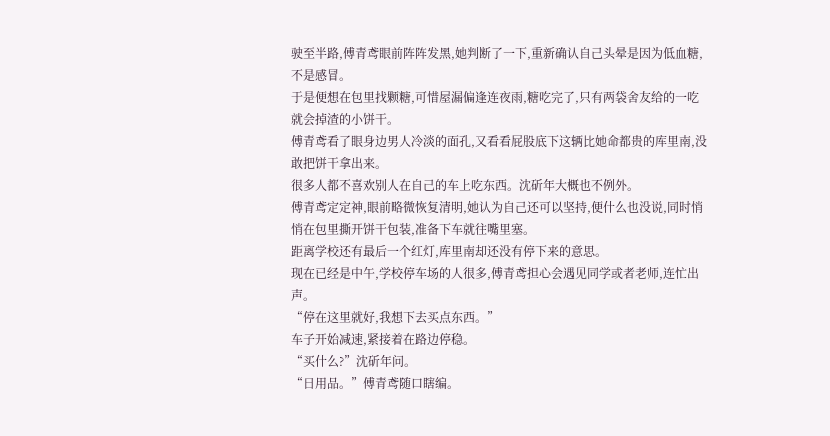驶至半路,傅青鸢眼前阵阵发黑,她判断了一下,重新确认自己头晕是因为低血糖,不是感冒。
于是便想在包里找颗糖,可惜屋漏偏逢连夜雨,糖吃完了,只有两袋舍友给的一吃就会掉渣的小饼干。
傅青鸢看了眼身边男人冷淡的面孔,又看看屁股底下这辆比她命都贵的库里南,没敢把饼干拿出来。
很多人都不喜欢别人在自己的车上吃东西。沈斫年大概也不例外。
傅青鸢定定神,眼前略微恢复清明,她认为自己还可以坚持,便什么也没说,同时悄悄在包里撕开饼干包装,准备下车就往嘴里塞。
距离学校还有最后一个红灯,库里南却还没有停下来的意思。
现在已经是中午,学校停车场的人很多,傅青鸢担心会遇见同学或者老师,连忙出声。
“停在这里就好,我想下去买点东西。”
车子开始减速,紧接着在路边停稳。
“买什么?”沈斫年问。
“日用品。”傅青鸢随口瞎编。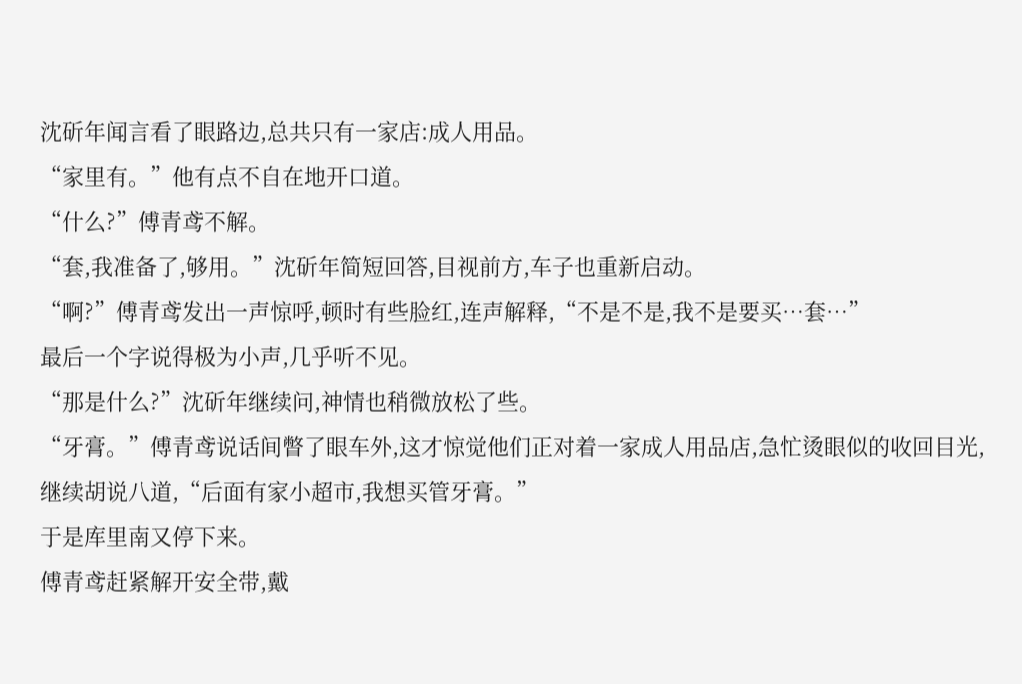沈斫年闻言看了眼路边,总共只有一家店:成人用品。
“家里有。”他有点不自在地开口道。
“什么?”傅青鸢不解。
“套,我准备了,够用。”沈斫年简短回答,目视前方,车子也重新启动。
“啊?”傅青鸢发出一声惊呼,顿时有些脸红,连声解释,“不是不是,我不是要买…套…”
最后一个字说得极为小声,几乎听不见。
“那是什么?”沈斫年继续问,神情也稍微放松了些。
“牙膏。”傅青鸢说话间瞥了眼车外,这才惊觉他们正对着一家成人用品店,急忙烫眼似的收回目光,继续胡说八道,“后面有家小超市,我想买管牙膏。”
于是库里南又停下来。
傅青鸢赶紧解开安全带,戴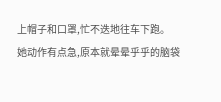上帽子和口罩,忙不迭地往车下跑。
她动作有点急,原本就晕晕乎乎的脑袋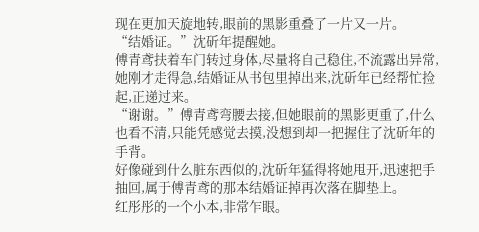现在更加天旋地转,眼前的黑影重叠了一片又一片。
“结婚证。”沈斫年提醒她。
傅青鸢扶着车门转过身体,尽量将自己稳住,不流露出异常,她刚才走得急,结婚证从书包里掉出来,沈斫年已经帮忙捡起,正递过来。
“谢谢。”傅青鸢弯腰去接,但她眼前的黑影更重了,什么也看不清,只能凭感觉去摸,没想到却一把握住了沈斫年的手背。
好像碰到什么脏东西似的,沈斫年猛得将她甩开,迅速把手抽回,属于傅青鸢的那本结婚证掉再次落在脚垫上。
红彤彤的一个小本,非常乍眼。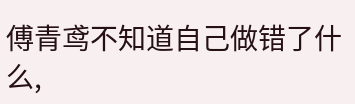傅青鸢不知道自己做错了什么,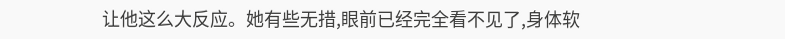让他这么大反应。她有些无措,眼前已经完全看不见了,身体软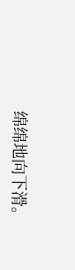绵绵地向下滑。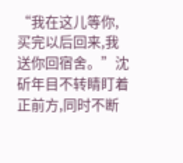“我在这儿等你,买完以后回来,我送你回宿舍。”沈斫年目不转睛盯着正前方,同时不断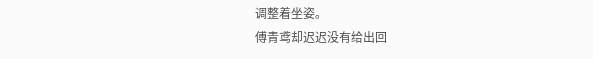调整着坐姿。
傅青鸢却迟迟没有给出回